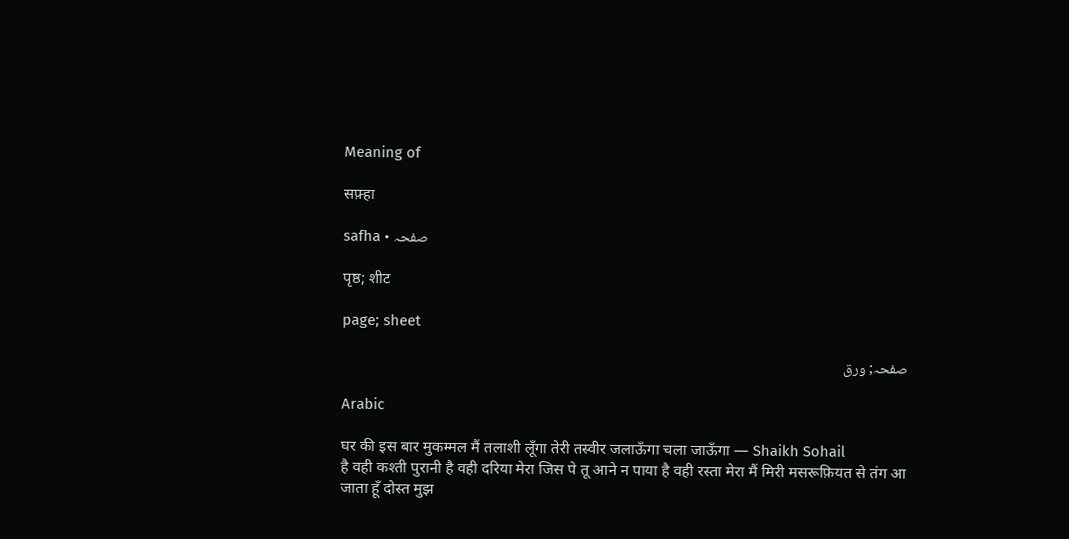Meaning of

सफ़्हा

safha • صفحہ

पृष्ठ; शीट

page; sheet

صفحہ; ورق

Arabic

घर की इस बार मुकम्मल मैं तलाशी लूँगा तेरी तस्वीर जलाऊँगा चला जाऊँगा — Shaikh Sohail
है वही कश्ती पुरानी है वही दरिया मेरा जिस पे तू आने न पाया है वही रस्ता मेरा मैं मिरी मसरूफ़ियत से तंग आ जाता हूँ दोस्त मुझ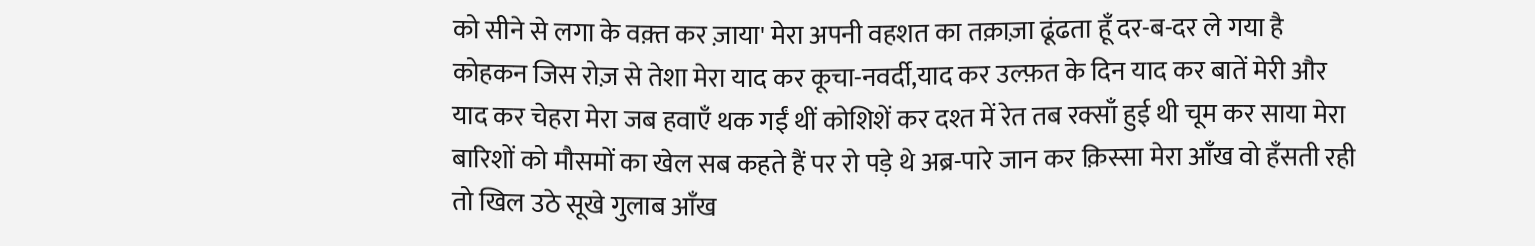को सीने से लगा के वक़्त कर ज़ाया' मेरा अपनी वहशत का तक़ाज़ा ढूंढता हूँ दर-ब-दर ले गया है कोहकन जिस रोज़ से तेशा मेरा याद कर कूचा-नवर्दी,याद कर उल्फ़त के दिन याद कर बातें मेरी और याद कर चेहरा मेरा जब हवाएँ थक गईं थीं कोशिशें कर दश्त में रेत तब रक्साँ हुई थी चूम कर साया मेरा बारिशों को मौसमों का खेल सब कहते हैं पर रो पड़े थे अब्र-पारे जान कर क़िस्सा मेरा आँख वो हँसती रही तो खिल उठे सूखे गुलाब आँख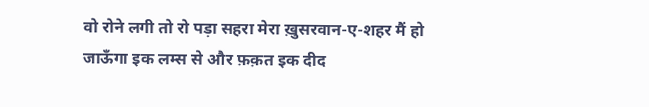वो रोने लगी तो रो पड़ा सहरा मेरा ख़ुसरवान-ए-शहर मैं हो जाऊँगा इक लम्स से और फ़क़त इक दीद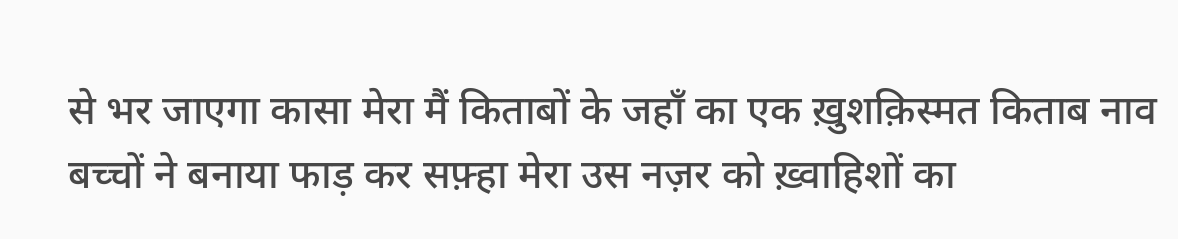से भर जाएगा कासा मेरा मैं किताबों के जहाँ का एक ख़ुशक़िस्मत किताब नाव बच्चों ने बनाया फाड़ कर सफ़्हा मेरा उस नज़र को ख़्वाहिशों का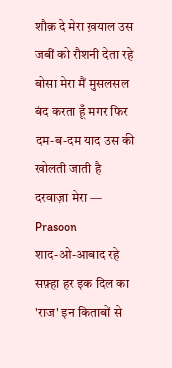शौक़ दे मेरा ख़याल उस जबीं को रौशनी देता रहे बोसा मेरा मैं मुसलसल बंद करता हूँ मगर फिर दम-ब-दम याद उस की खोलती जाती है दरवाज़ा मेरा — Prasoon
शाद-ओ-आबाद रहे सफ़्हा हर इक दिल का 'राज' इन किताबों से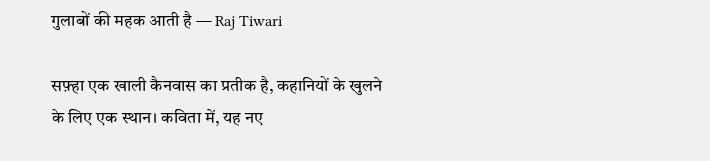गुलाबों की महक आती है — Raj Tiwari

सफ़्हा एक खाली कैनवास का प्रतीक है, कहानियों के खुलने के लिए एक स्थान। कविता में, यह नए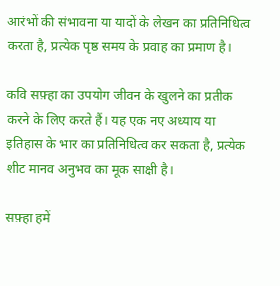आरंभों की संभावना या यादों के लेखन का प्रतिनिधित्व करता है, प्रत्येक पृष्ठ समय के प्रवाह का प्रमाण है।

कवि सफ़्हा का उपयोग जीवन के खुलने का प्रतीक करने के लिए करते हैं। यह एक नए अध्याय या इतिहास के भार का प्रतिनिधित्व कर सकता है, प्रत्येक शीट मानव अनुभव का मूक साक्षी है।

सफ़्हा हमें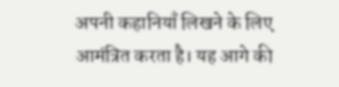अपनी कहानियाँ लिखने के लिए आमंत्रित करता है। यह आगे की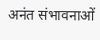अनंत संभावनाओं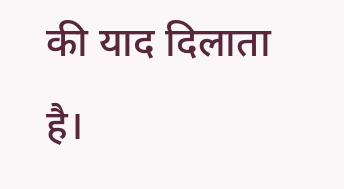की याद दिलाता है।